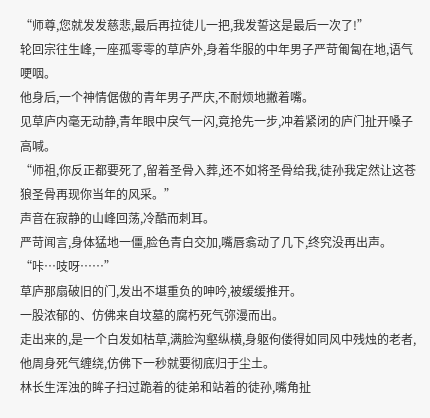“师尊,您就发发慈悲,最后再拉徒儿一把,我发誓这是最后一次了!”
轮回宗往生峰,一座孤零零的草庐外,身着华服的中年男子严苛匍匐在地,语气哽咽。
他身后,一个神情倨傲的青年男子严庆,不耐烦地撇着嘴。
见草庐内毫无动静,青年眼中戾气一闪,竟抢先一步,冲着紧闭的庐门扯开嗓子高喊。
“师祖,你反正都要死了,留着圣骨入葬,还不如将圣骨给我,徒孙我定然让这苍狼圣骨再现你当年的风采。”
声音在寂静的山峰回荡,冷酷而刺耳。
严苛闻言,身体猛地一僵,脸色青白交加,嘴唇翕动了几下,终究没再出声。
“咔…吱呀……”
草庐那扇破旧的门,发出不堪重负的呻吟,被缓缓推开。
一股浓郁的、仿佛来自坟墓的腐朽死气弥漫而出。
走出来的,是一个白发如枯草,满脸沟壑纵横,身躯佝偻得如同风中残烛的老者,他周身死气缠绕,仿佛下一秒就要彻底归于尘土。
林长生浑浊的眸子扫过跪着的徒弟和站着的徒孙,嘴角扯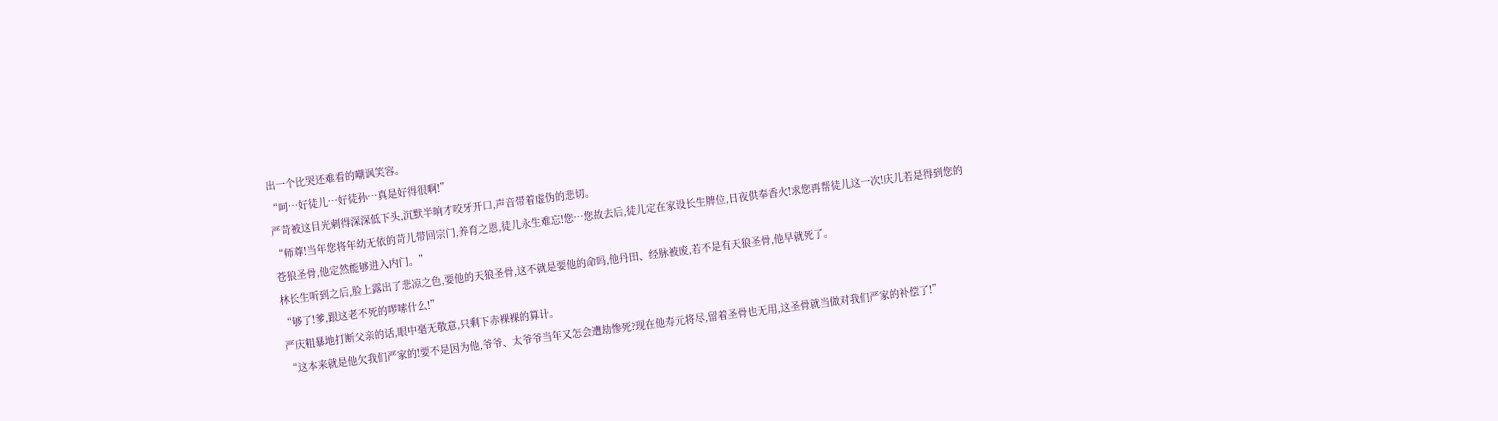出一个比哭还难看的嘲讽笑容。
“呵…好徒儿…好徒孙…真是好得很啊!”
严苛被这目光刺得深深低下头,沉默半晌才咬牙开口,声音带着虚伪的悲切。
“师尊!当年您将年幼无依的苛儿带回宗门,养育之恩,徒儿永生难忘!您…您故去后,徒儿定在家设长生牌位,日夜供奉香火!求您再帮徒儿这一次!庆儿若是得到您的苍狼圣骨,他定然能够进入内门。”
林长生听到之后,脸上露出了悲凉之色,要他的天狼圣骨,这不就是要他的命吗,他丹田、经脉被废,若不是有天狼圣骨,他早就死了。
“够了!爹,跟这老不死的啰嗦什么!”
严庆粗暴地打断父亲的话,眼中毫无敬意,只剩下赤裸裸的算计。
“这本来就是他欠我们严家的!要不是因为他,爷爷、太爷爷当年又怎会遭劫惨死?现在他寿元将尽,留着圣骨也无用,这圣骨就当做对我们严家的补偿了!”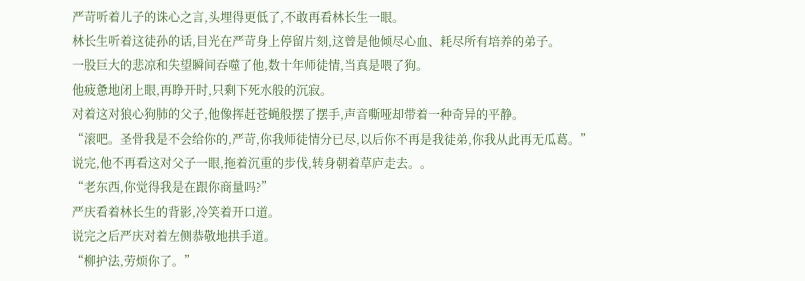严苛听着儿子的诛心之言,头埋得更低了,不敢再看林长生一眼。
林长生听着这徒孙的话,目光在严苛身上停留片刻,这曾是他倾尽心血、耗尽所有培养的弟子。
一股巨大的悲凉和失望瞬间吞噬了他,数十年师徒情,当真是喂了狗。
他疲惫地闭上眼,再睁开时,只剩下死水般的沉寂。
对着这对狼心狗肺的父子,他像挥赶苍蝇般摆了摆手,声音嘶哑却带着一种奇异的平静。
“滚吧。圣骨我是不会给你的,严苛,你我师徒情分已尽,以后你不再是我徒弟,你我从此再无瓜葛。”
说完,他不再看这对父子一眼,拖着沉重的步伐,转身朝着草庐走去。。
“老东西,你觉得我是在跟你商量吗?”
严庆看着林长生的背影,冷笑着开口道。
说完之后严庆对着左侧恭敬地拱手道。
“柳护法,劳烦你了。”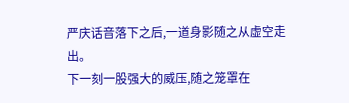严庆话音落下之后,一道身影随之从虚空走出。
下一刻一股强大的威压,随之笼罩在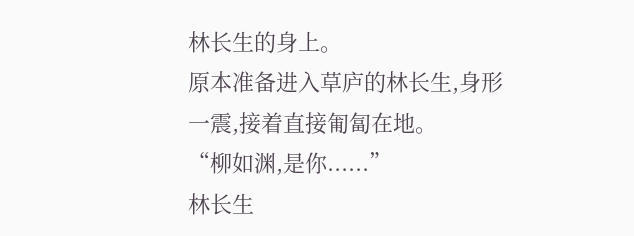林长生的身上。
原本准备进入草庐的林长生,身形一震,接着直接匍匐在地。
“柳如渊,是你......”
林长生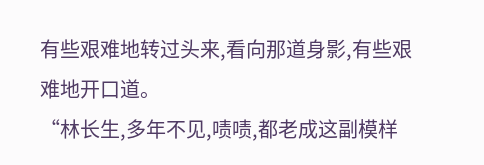有些艰难地转过头来,看向那道身影,有些艰难地开口道。
“林长生,多年不见,啧啧,都老成这副模样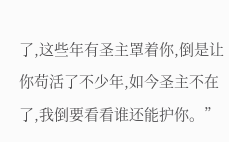了,这些年有圣主罩着你,倒是让你苟活了不少年,如今圣主不在了,我倒要看看谁还能护你。”